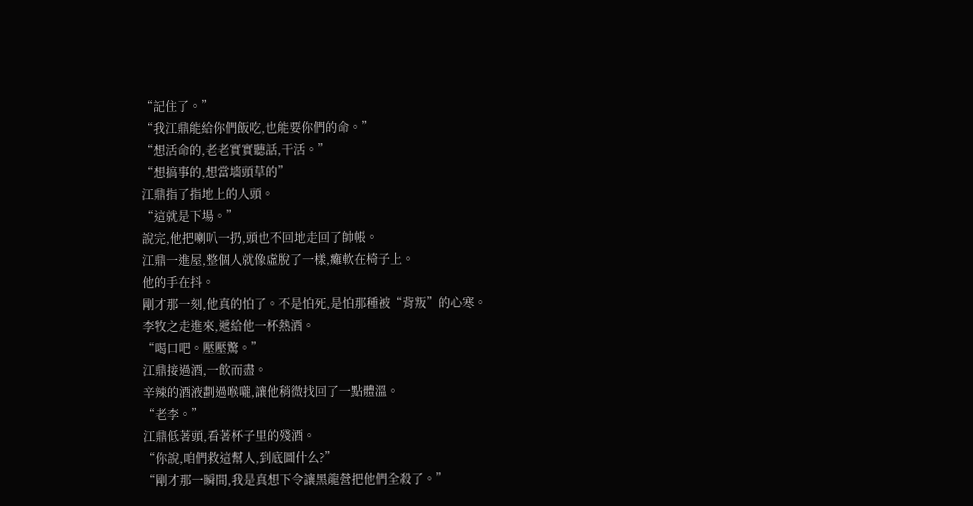“記住了。”
“我江鼎能給你們飯吃,也能要你們的命。”
“想活命的,老老實實聽話,干活。”
“想搞事的,想當墻頭草的”
江鼎指了指地上的人頭。
“這就是下場。”
說完,他把喇叭一扔,頭也不回地走回了帥帳。
江鼎一進屋,整個人就像虛脫了一樣,癱軟在椅子上。
他的手在抖。
剛才那一刻,他真的怕了。不是怕死,是怕那種被“背叛”的心寒。
李牧之走進來,遞給他一杯熱酒。
“喝口吧。壓壓驚。”
江鼎接過酒,一飲而盡。
辛辣的酒液劃過喉嚨,讓他稍微找回了一點體溫。
“老李。”
江鼎低著頭,看著杯子里的殘酒。
“你說,咱們救這幫人,到底圖什么?”
“剛才那一瞬間,我是真想下令讓黑龍營把他們全殺了。”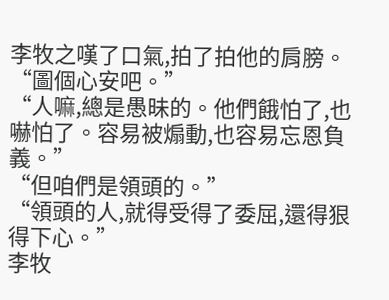李牧之嘆了口氣,拍了拍他的肩膀。
“圖個心安吧。”
“人嘛,總是愚昧的。他們餓怕了,也嚇怕了。容易被煽動,也容易忘恩負義。”
“但咱們是領頭的。”
“領頭的人,就得受得了委屈,還得狠得下心。”
李牧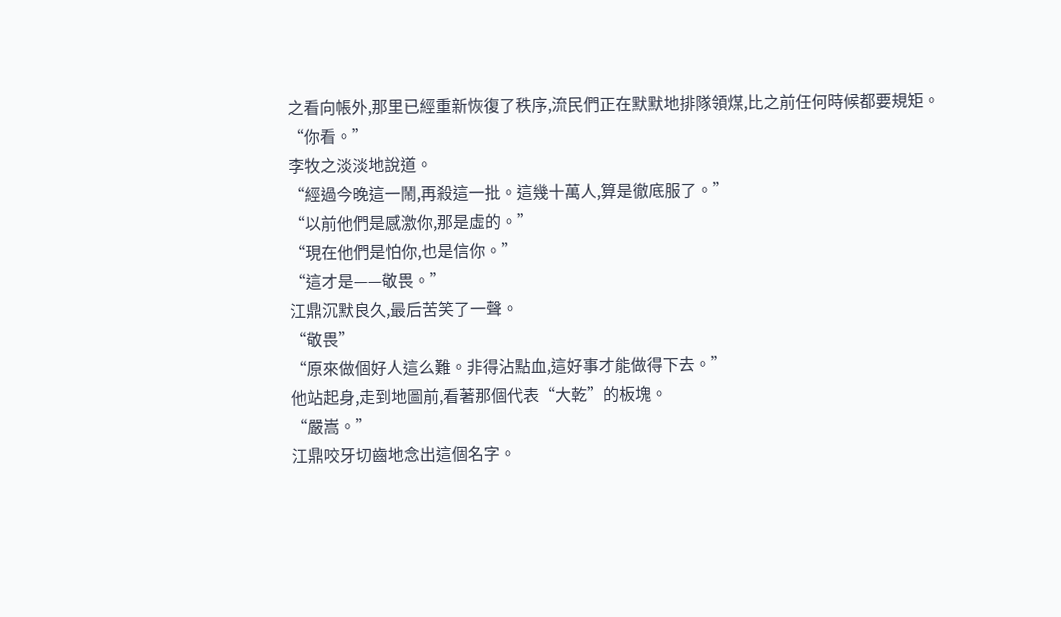之看向帳外,那里已經重新恢復了秩序,流民們正在默默地排隊領煤,比之前任何時候都要規矩。
“你看。”
李牧之淡淡地說道。
“經過今晚這一鬧,再殺這一批。這幾十萬人,算是徹底服了。”
“以前他們是感激你,那是虛的。”
“現在他們是怕你,也是信你。”
“這才是——敬畏。”
江鼎沉默良久,最后苦笑了一聲。
“敬畏”
“原來做個好人這么難。非得沾點血,這好事才能做得下去。”
他站起身,走到地圖前,看著那個代表“大乾”的板塊。
“嚴嵩。”
江鼎咬牙切齒地念出這個名字。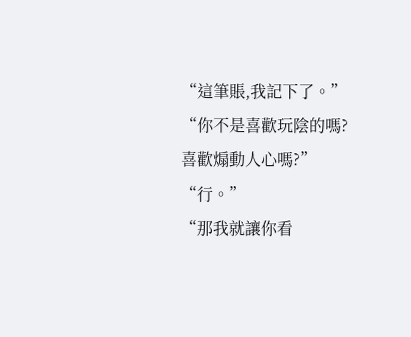“這筆賬,我記下了。”
“你不是喜歡玩陰的嗎?喜歡煽動人心嗎?”
“行。”
“那我就讓你看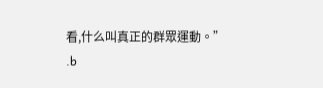看,什么叫真正的群眾運動。”
.b